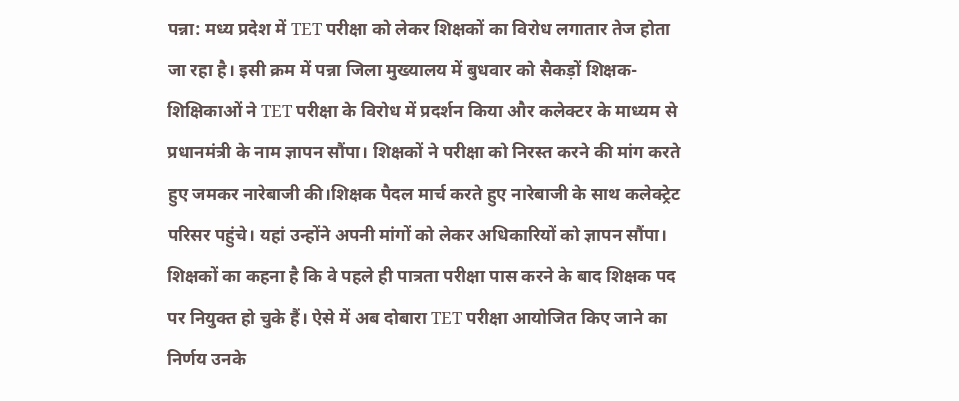पन्ना: मध्य प्रदेश में TET परीक्षा को लेकर शिक्षकों का विरोध लगातार तेज होता जा रहा है। इसी क्रम में पन्ना जिला मुख्यालय में बुधवार को सैकड़ों शिक्षक-शिक्षिकाओं ने TET परीक्षा के विरोध में प्रदर्शन किया और कलेक्टर के माध्यम से प्रधानमंत्री के नाम ज्ञापन सौंपा। शिक्षकों ने परीक्षा को निरस्त करने की मांग करते हुए जमकर नारेबाजी की।शिक्षक पैदल मार्च करते हुए नारेबाजी के साथ कलेक्ट्रेट परिसर पहुंचे। यहां उन्होंने अपनी मांगों को लेकर अधिकारियों को ज्ञापन सौंपा। शिक्षकों का कहना है कि वे पहले ही पात्रता परीक्षा पास करने के बाद शिक्षक पद पर नियुक्त हो चुके हैं। ऐसे में अब दोबारा TET परीक्षा आयोजित किए जाने का निर्णय उनके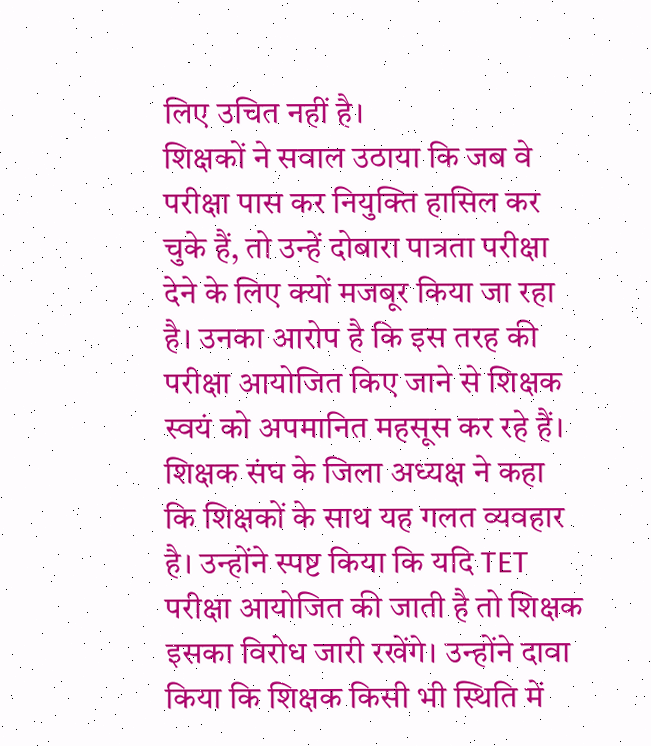लिए उचित नहीं है।
शिक्षकों ने सवाल उठाया कि जब वे परीक्षा पास कर नियुक्ति हासिल कर चुके हैं, तो उन्हें दोबारा पात्रता परीक्षा देने के लिए क्यों मजबूर किया जा रहा है। उनका आरोप है कि इस तरह की परीक्षा आयोजित किए जाने से शिक्षक स्वयं को अपमानित महसूस कर रहे हैं।
शिक्षक संघ के जिला अध्यक्ष ने कहा कि शिक्षकों के साथ यह गलत व्यवहार है। उन्होंने स्पष्ट किया कि यदि TET परीक्षा आयोजित की जाती है तो शिक्षक इसका विरोध जारी रखेंगे। उन्होंने दावा किया कि शिक्षक किसी भी स्थिति में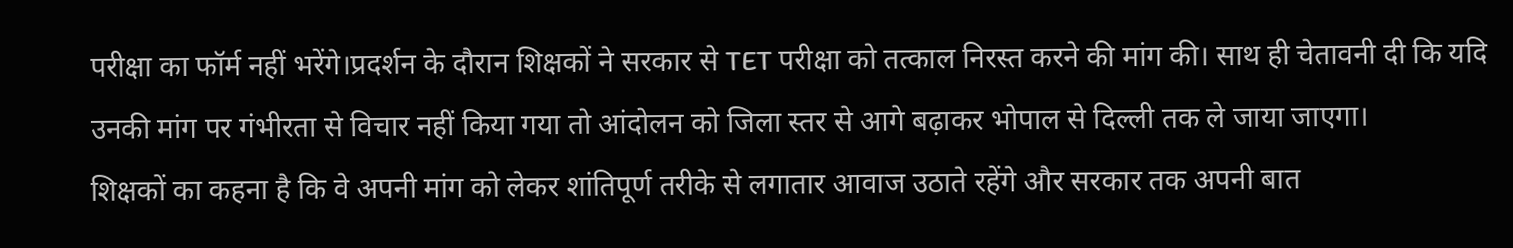परीक्षा का फॉर्म नहीं भरेंगे।प्रदर्शन के दौरान शिक्षकों ने सरकार से TET परीक्षा को तत्काल निरस्त करने की मांग की। साथ ही चेतावनी दी कि यदि उनकी मांग पर गंभीरता से विचार नहीं किया गया तो आंदोलन को जिला स्तर से आगे बढ़ाकर भोपाल से दिल्ली तक ले जाया जाएगा।
शिक्षकों का कहना है कि वे अपनी मांग को लेकर शांतिपूर्ण तरीके से लगातार आवाज उठाते रहेंगे और सरकार तक अपनी बात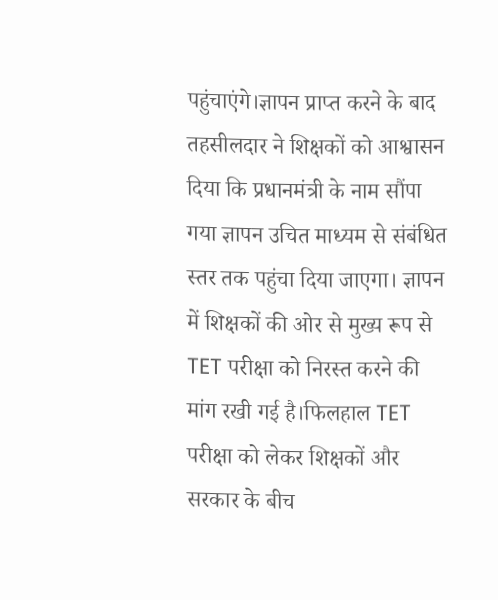पहुंचाएंगे।ज्ञापन प्राप्त करने के बाद तहसीलदार ने शिक्षकों को आश्वासन दिया कि प्रधानमंत्री के नाम सौंपा गया ज्ञापन उचित माध्यम से संबंधित स्तर तक पहुंचा दिया जाएगा। ज्ञापन में शिक्षकों की ओर से मुख्य रूप से TET परीक्षा को निरस्त करने की मांग रखी गई है।फिलहाल TET परीक्षा को लेकर शिक्षकों और सरकार के बीच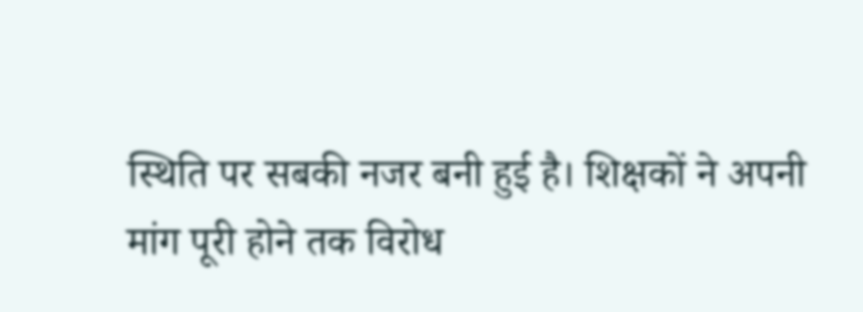स्थिति पर सबकी नजर बनी हुई है। शिक्षकों ने अपनी मांग पूरी होने तक विरोध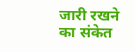जारी रखने का संकेत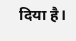दिया है।